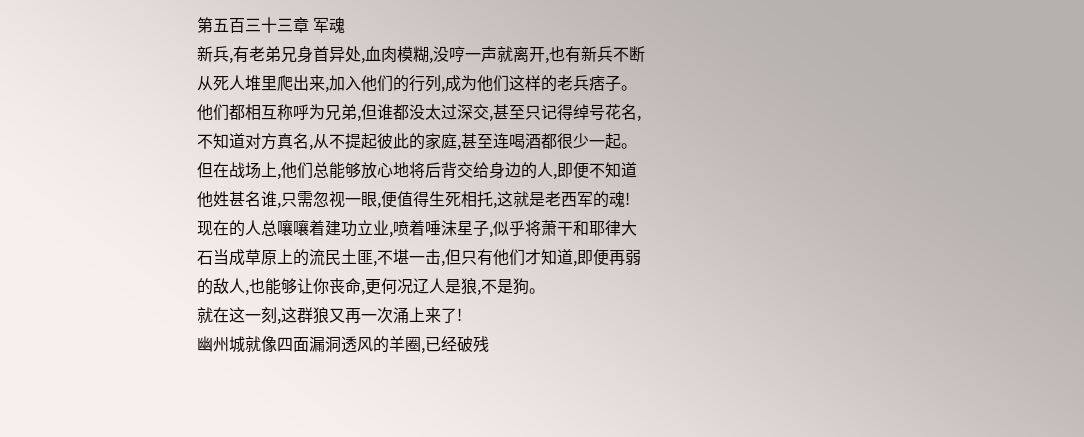第五百三十三章 军魂
新兵,有老弟兄身首异处,血肉模糊,没哼一声就离开,也有新兵不断从死人堆里爬出来,加入他们的行列,成为他们这样的老兵痞子。
他们都相互称呼为兄弟,但谁都没太过深交,甚至只记得绰号花名,不知道对方真名,从不提起彼此的家庭,甚至连喝酒都很少一起。
但在战场上,他们总能够放心地将后背交给身边的人,即便不知道他姓甚名谁,只需忽视一眼,便值得生死相托,这就是老西军的魂!
现在的人总嚷嚷着建功立业,喷着唾沫星子,似乎将萧干和耶律大石当成草原上的流民土匪,不堪一击,但只有他们才知道,即便再弱的敌人,也能够让你丧命,更何况辽人是狼,不是狗。
就在这一刻,这群狼又再一次涌上来了!
幽州城就像四面漏洞透风的羊圈,已经破残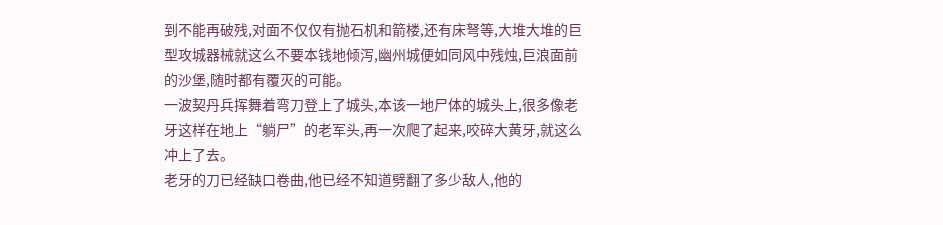到不能再破残,对面不仅仅有抛石机和箭楼,还有床弩等,大堆大堆的巨型攻城器械就这么不要本钱地倾泻,幽州城便如同风中残烛,巨浪面前的沙堡,随时都有覆灭的可能。
一波契丹兵挥舞着弯刀登上了城头,本该一地尸体的城头上,很多像老牙这样在地上“躺尸”的老军头,再一次爬了起来,咬碎大黄牙,就这么冲上了去。
老牙的刀已经缺口卷曲,他已经不知道劈翻了多少敌人,他的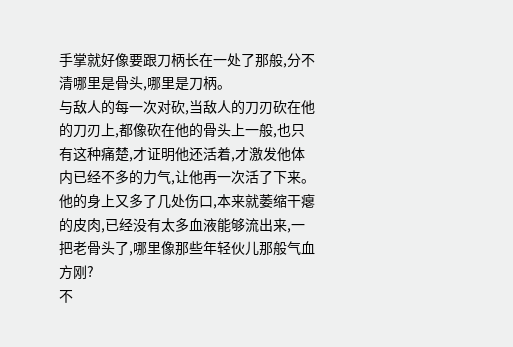手掌就好像要跟刀柄长在一处了那般,分不清哪里是骨头,哪里是刀柄。
与敌人的每一次对砍,当敌人的刀刃砍在他的刀刃上,都像砍在他的骨头上一般,也只有这种痛楚,才证明他还活着,才激发他体内已经不多的力气,让他再一次活了下来。
他的身上又多了几处伤口,本来就萎缩干瘪的皮肉,已经没有太多血液能够流出来,一把老骨头了,哪里像那些年轻伙儿那般气血方刚?
不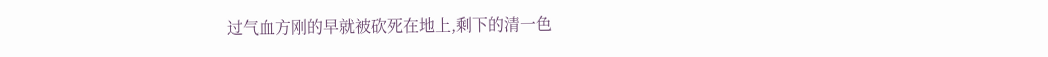过气血方刚的早就被砍死在地上,剩下的清一色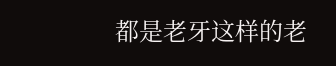都是老牙这样的老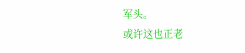军头。
或许这也正老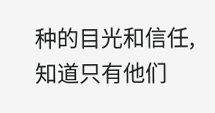种的目光和信任,知道只有他们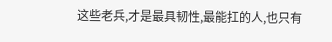这些老兵,才是最具韧性,最能扛的人,也只有